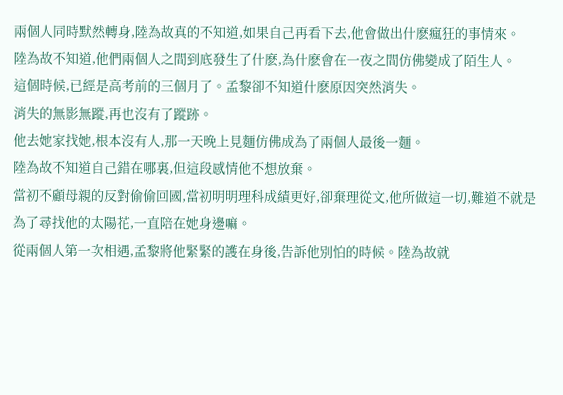兩個人同時默然轉身,陸為故真的不知道,如果自己再看下去,他會做出什麽瘋狂的事情來。
陸為故不知道,他們兩個人之間到底發生了什麽,為什麽會在一夜之間仿佛變成了陌生人。
這個時候,已經是高考前的三個月了。孟黎卻不知道什麽原因突然消失。
消失的無影無蹤,再也沒有了蹤跡。
他去她家找她,根本沒有人,那一天晚上見麵仿佛成為了兩個人最後一麵。
陸為故不知道自己錯在哪裏,但這段感情他不想放棄。
當初不顧母親的反對偷偷回國,當初明明理科成績更好,卻棄理從文,他所做這一切,難道不就是為了尋找他的太陽花,一直陪在她身邊嘛。
從兩個人第一次相遇,孟黎將他緊緊的護在身後,告訴他別怕的時候。陸為故就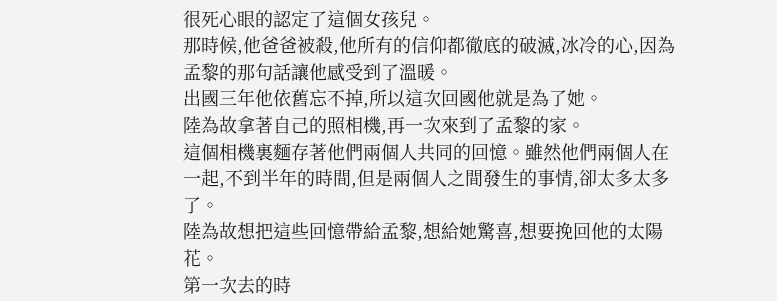很死心眼的認定了這個女孩兒。
那時候,他爸爸被殺,他所有的信仰都徹底的破滅,冰冷的心,因為孟黎的那句話讓他感受到了溫暖。
出國三年他依舊忘不掉,所以這次回國他就是為了她。
陸為故拿著自己的照相機,再一次來到了孟黎的家。
這個相機裏麵存著他們兩個人共同的回憶。雖然他們兩個人在一起,不到半年的時間,但是兩個人之間發生的事情,卻太多太多了。
陸為故想把這些回憶帶給孟黎,想給她驚喜,想要挽回他的太陽花。
第一次去的時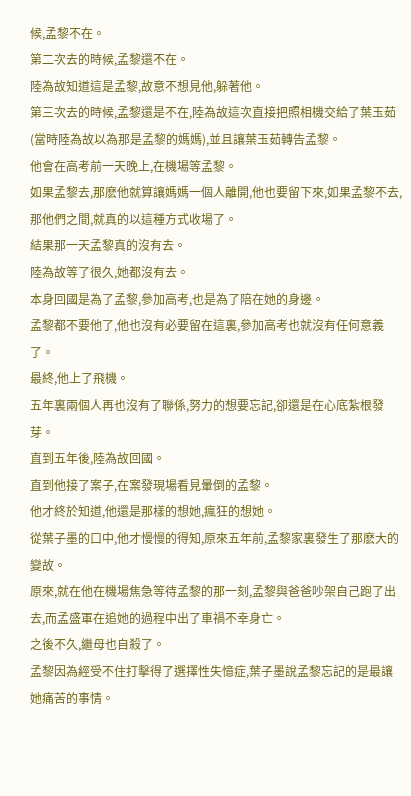候,孟黎不在。
第二次去的時候,孟黎還不在。
陸為故知道這是孟黎,故意不想見他,躲著他。
第三次去的時候,孟黎還是不在,陸為故這次直接把照相機交給了葉玉茹(當時陸為故以為那是孟黎的媽媽),並且讓葉玉茹轉告孟黎。
他會在高考前一天晚上,在機場等孟黎。
如果孟黎去,那麽他就算讓媽媽一個人離開,他也要留下來,如果孟黎不去,那他們之間,就真的以這種方式收場了。
結果那一天孟黎真的沒有去。
陸為故等了很久,她都沒有去。
本身回國是為了孟黎,參加高考,也是為了陪在她的身邊。
孟黎都不要他了,他也沒有必要留在這裏,參加高考也就沒有任何意義了。
最終,他上了飛機。
五年裏兩個人再也沒有了聯係,努力的想要忘記,卻還是在心底紮根發芽。
直到五年後,陸為故回國。
直到他接了案子,在案發現場看見暈倒的孟黎。
他才終於知道,他還是那樣的想她,瘋狂的想她。
從葉子墨的口中,他才慢慢的得知,原來五年前,孟黎家裏發生了那麽大的變故。
原來,就在他在機場焦急等待孟黎的那一刻,孟黎與爸爸吵架自己跑了出去,而孟盛軍在追她的過程中出了車禍不幸身亡。
之後不久,繼母也自殺了。
孟黎因為經受不住打擊得了選擇性失憶症,葉子墨說孟黎忘記的是最讓她痛苦的事情。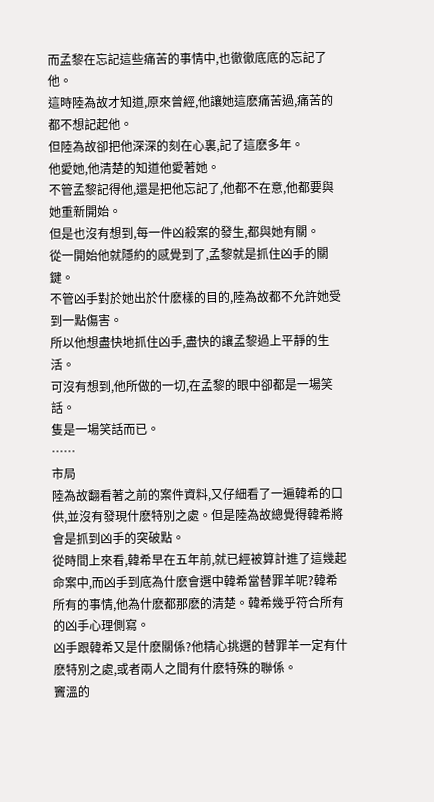而孟黎在忘記這些痛苦的事情中,也徹徹底底的忘記了他。
這時陸為故才知道,原來曾經,他讓她這麽痛苦過,痛苦的都不想記起他。
但陸為故卻把他深深的刻在心裏,記了這麽多年。
他愛她,他清楚的知道他愛著她。
不管孟黎記得他,還是把他忘記了,他都不在意,他都要與她重新開始。
但是也沒有想到,每一件凶殺案的發生,都與她有關。
從一開始他就隱約的感覺到了,孟黎就是抓住凶手的關鍵。
不管凶手對於她出於什麽樣的目的,陸為故都不允許她受到一點傷害。
所以他想盡快地抓住凶手,盡快的讓孟黎過上平靜的生活。
可沒有想到,他所做的一切,在孟黎的眼中卻都是一場笑話。
隻是一場笑話而已。
……
市局
陸為故翻看著之前的案件資料,又仔細看了一遍韓希的口供,並沒有發現什麽特別之處。但是陸為故總覺得韓希將會是抓到凶手的突破點。
從時間上來看,韓希早在五年前,就已經被算計進了這幾起命案中,而凶手到底為什麽會選中韓希當替罪羊呢?韓希所有的事情,他為什麽都那麽的清楚。韓希幾乎符合所有的凶手心理側寫。
凶手跟韓希又是什麽關係?他精心挑選的替罪羊一定有什麽特別之處,或者兩人之間有什麽特殊的聯係。
竇溫的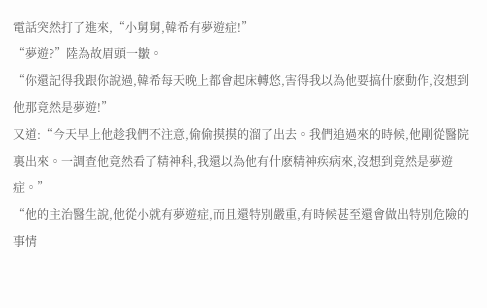電話突然打了進來,“小舅舅,韓希有夢遊症!”
“夢遊?”陸為故眉頭一皺。
“你還記得我跟你說過,韓希每天晚上都會起床轉悠,害得我以為他要搞什麽動作,沒想到他那竟然是夢遊!”
又道:“今天早上他趁我們不注意,偷偷摸摸的溜了出去。我們追過來的時候,他剛從醫院裏出來。一調查他竟然看了精神科,我還以為他有什麽精神疾病來,沒想到竟然是夢遊症。”
“他的主治醫生說,他從小就有夢遊症,而且還特別嚴重,有時候甚至還會做出特別危險的事情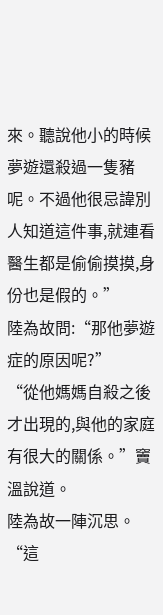來。聽說他小的時候夢遊還殺過一隻豬呢。不過他很忌諱別人知道這件事,就連看醫生都是偷偷摸摸,身份也是假的。”
陸為故問:“那他夢遊症的原因呢?”
“從他媽媽自殺之後才出現的,與他的家庭有很大的關係。”竇溫說道。
陸為故一陣沉思。
“這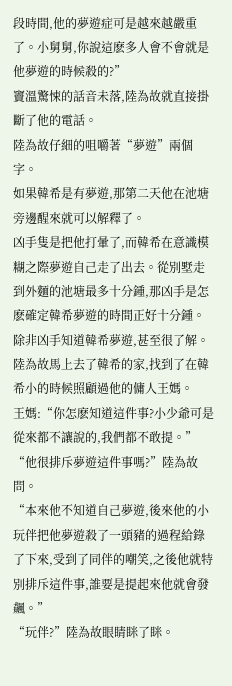段時間,他的夢遊症可是越來越嚴重了。小舅舅,你說這麽多人會不會就是他夢遊的時候殺的?”
竇溫驚悚的話音未落,陸為故就直接掛斷了他的電話。
陸為故仔細的咀嚼著“夢遊”兩個字。
如果韓希是有夢遊,那第二天他在池塘旁邊醒來就可以解釋了。
凶手隻是把他打暈了,而韓希在意識模糊之際夢遊自己走了出去。從別墅走到外麵的池塘最多十分鍾,那凶手是怎麽確定韓希夢遊的時間正好十分鍾。
除非凶手知道韓希夢遊,甚至很了解。
陸為故馬上去了韓希的家,找到了在韓希小的時候照顧過他的傭人王媽。
王媽:“你怎麽知道這件事?小少爺可是從來都不讓說的,我們都不敢提。”
“他很排斥夢遊這件事嗎?”陸為故問。
“本來他不知道自己夢遊,後來他的小玩伴把他夢遊殺了一頭豬的過程給錄了下來,受到了同伴的嘲笑,之後他就特別排斥這件事,誰要是提起來他就會發飆。”
“玩伴?”陸為故眼睛眯了眯。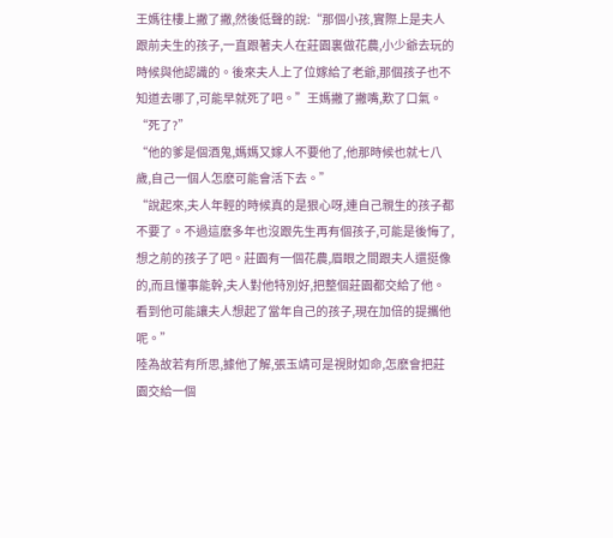王媽往樓上撇了撇,然後低聲的說:“那個小孩,實際上是夫人跟前夫生的孩子,一直跟著夫人在莊園裏做花農,小少爺去玩的時候與他認識的。後來夫人上了位嫁給了老爺,那個孩子也不知道去哪了,可能早就死了吧。”王媽撇了撇嘴,歎了口氣。
“死了?”
“他的爹是個酒鬼,媽媽又嫁人不要他了,他那時候也就七八歲,自己一個人怎麽可能會活下去。”
“說起來,夫人年輕的時候真的是狠心呀,連自己親生的孩子都不要了。不過這麽多年也沒跟先生再有個孩子,可能是後悔了,想之前的孩子了吧。莊園有一個花農,眉眼之間跟夫人還挺像的,而且懂事能幹,夫人對他特別好,把整個莊園都交給了他。看到他可能讓夫人想起了當年自己的孩子,現在加倍的提攜他呢。”
陸為故若有所思,據他了解,張玉靖可是視財如命,怎麽會把莊園交給一個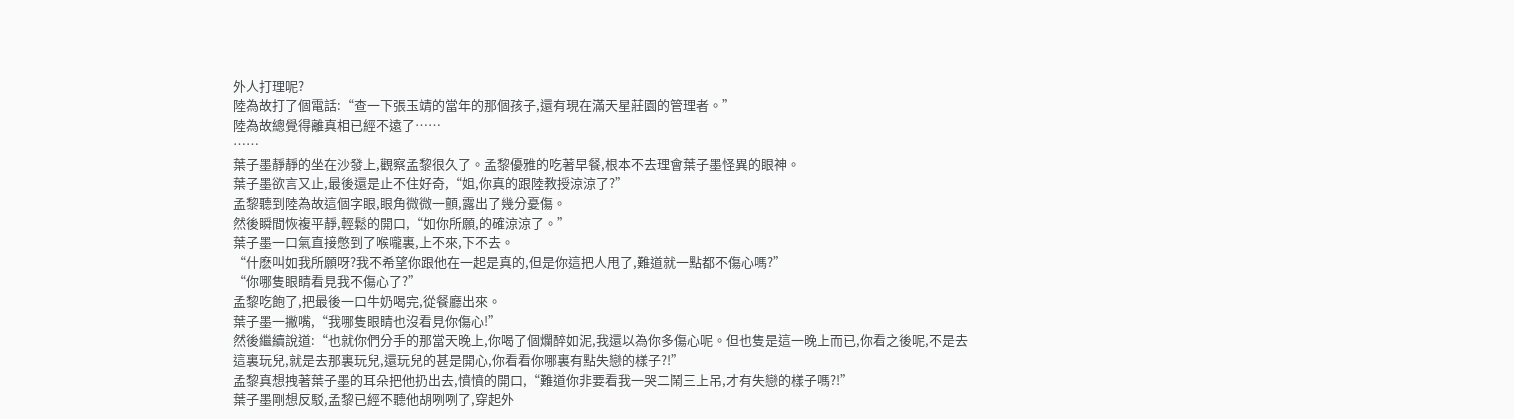外人打理呢?
陸為故打了個電話:“查一下張玉靖的當年的那個孩子,還有現在滿天星莊園的管理者。”
陸為故總覺得離真相已經不遠了……
……
葉子墨靜靜的坐在沙發上,觀察孟黎很久了。孟黎優雅的吃著早餐,根本不去理會葉子墨怪異的眼神。
葉子墨欲言又止,最後還是止不住好奇,“姐,你真的跟陸教授涼涼了?”
孟黎聽到陸為故這個字眼,眼角微微一顫,露出了幾分憂傷。
然後瞬間恢複平靜,輕鬆的開口,“如你所願,的確涼涼了。”
葉子墨一口氣直接憋到了喉嚨裏,上不來,下不去。
“什麽叫如我所願呀?我不希望你跟他在一起是真的,但是你這把人甩了,難道就一點都不傷心嗎?”
“你哪隻眼睛看見我不傷心了?”
孟黎吃飽了,把最後一口牛奶喝完,從餐廳出來。
葉子墨一撇嘴,“我哪隻眼睛也沒看見你傷心!”
然後繼續說道:“也就你們分手的那當天晚上,你喝了個爛醉如泥,我還以為你多傷心呢。但也隻是這一晚上而已,你看之後呢,不是去這裏玩兒,就是去那裏玩兒,還玩兒的甚是開心,你看看你哪裏有點失戀的樣子?!”
孟黎真想拽著葉子墨的耳朵把他扔出去,憤憤的開口,“難道你非要看我一哭二鬧三上吊,才有失戀的樣子嗎?!”
葉子墨剛想反駁,孟黎已經不聽他胡咧咧了,穿起外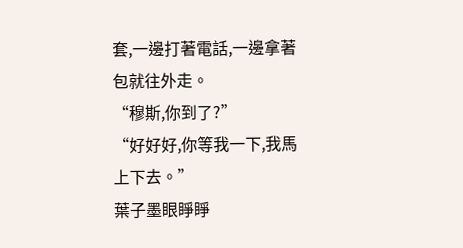套,一邊打著電話,一邊拿著包就往外走。
“穆斯,你到了?”
“好好好,你等我一下,我馬上下去。”
葉子墨眼睜睜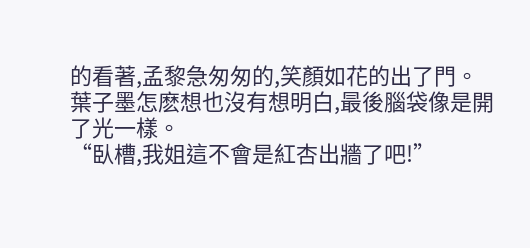的看著,孟黎急匆匆的,笑顏如花的出了門。
葉子墨怎麽想也沒有想明白,最後腦袋像是開了光一樣。
“臥槽,我姐這不會是紅杏出牆了吧!”